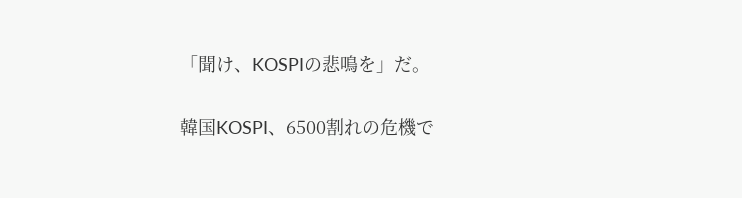「聞け、KOSPIの悲鳴を」だ。

韓国KOSPI、6500割れの危機で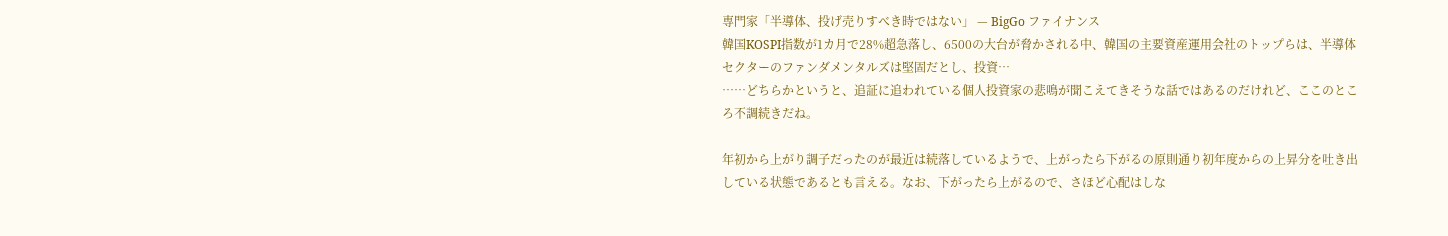専門家「半導体、投げ売りすべき時ではない」 — BigGo ファイナンス
韓国KOSPI指数が1カ月で28%超急落し、6500の大台が脅かされる中、韓国の主要資産運用会社のトップらは、半導体セクターのファンダメンタルズは堅固だとし、投資…
……どちらかというと、追証に追われている個人投資家の悲鳴が聞こえてきそうな話ではあるのだけれど、ここのところ不調続きだね。

年初から上がり調子だったのが最近は続落しているようで、上がったら下がるの原則通り初年度からの上昇分を吐き出している状態であるとも言える。なお、下がったら上がるので、さほど心配はしな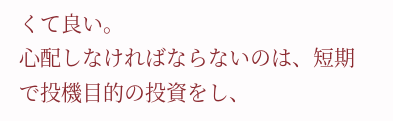くて良い。
心配しなければならないのは、短期で投機目的の投資をし、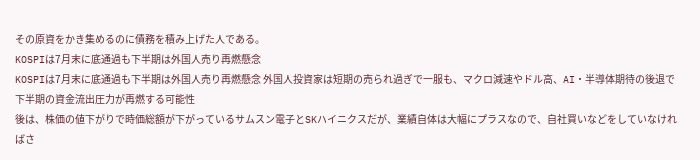その原資をかき集めるのに債務を積み上げた人である。
KOSPIは7月末に底通過も下半期は外国人売り再燃懸念
KOSPIは7月末に底通過も下半期は外国人売り再燃懸念 外国人投資家は短期の売られ過ぎで一服も、マクロ減速やドル高、AI・半導体期待の後退で下半期の資金流出圧力が再燃する可能性
後は、株価の値下がりで時価総額が下がっているサムスン電子とSKハイニクスだが、業績自体は大幅にプラスなので、自社買いなどをしていなければさ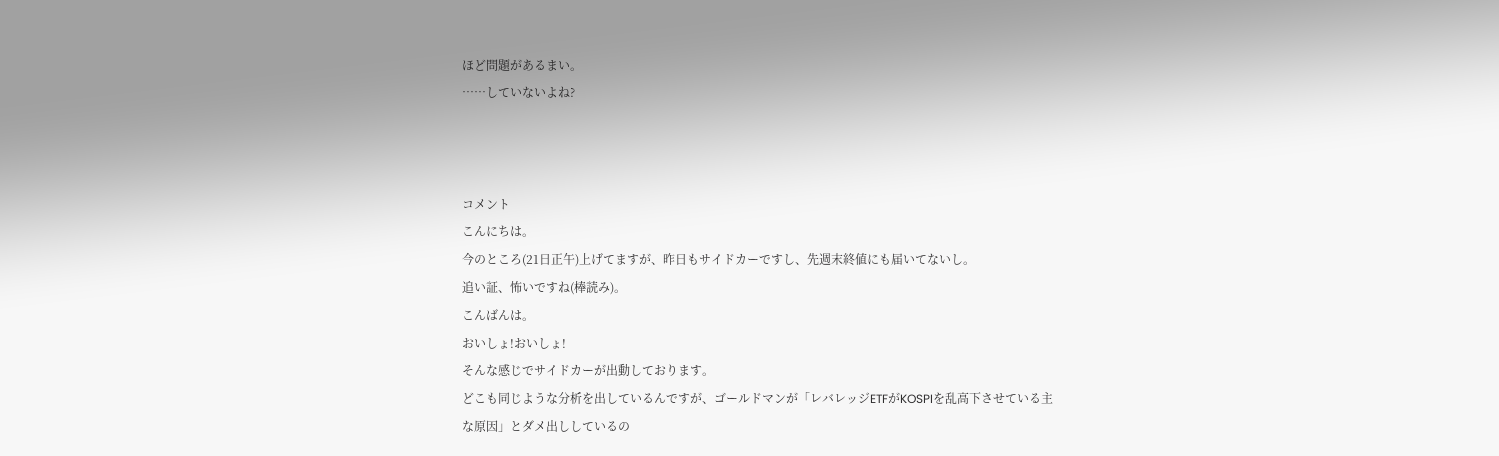ほど問題があるまい。
……していないよね?



コメント
こんにちは。
今のところ(21日正午)上げてますが、昨日もサイドカーですし、先週末終値にも届いてないし。
追い証、怖いですね(棒読み)。
こんばんは。
おいしょ!おいしょ!
そんな感じでサイドカーが出動しております。
どこも同じような分析を出しているんですが、ゴールドマンが「レバレッジETFがKOSPIを乱高下させている主な原因」とダメ出ししているの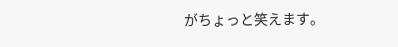がちょっと笑えます。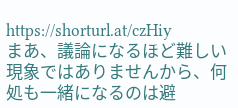https://shorturl.at/czHiy
まあ、議論になるほど難しい現象ではありませんから、何処も一緒になるのは避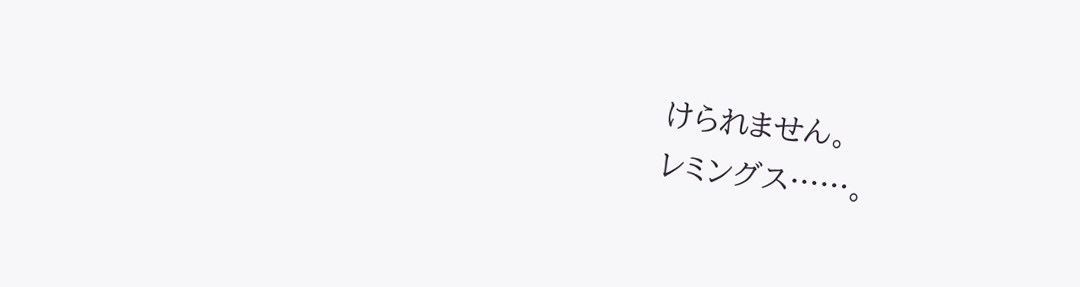けられません。
レミングス……。